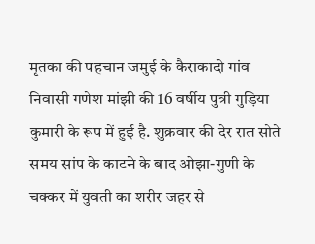मृतका की पहचान जमुई के कैराकादो गांव निवासी गणेश मांझी की 16 वर्षीय पुत्री गुड़िया कुमारी के रूप में हुई है. शुक्रवार की देर रात सोते समय सांप के काटने के बाद ओझा-गुणी के चक्कर में युवती का शरीर जहर से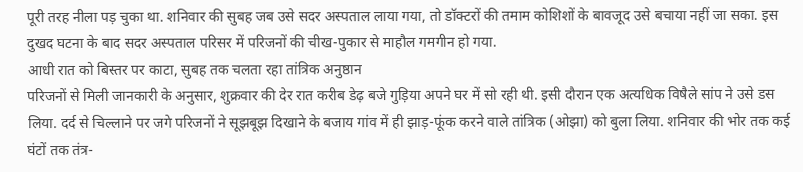पूरी तरह नीला पड़ चुका था. शनिवार की सुबह जब उसे सदर अस्पताल लाया गया, तो डॉक्टरों की तमाम कोशिशों के बावजूद उसे बचाया नहीं जा सका. इस दुखद घटना के बाद सदर अस्पताल परिसर में परिजनों की चीख-पुकार से माहौल गमगीन हो गया.
आधी रात को बिस्तर पर काटा, सुबह तक चलता रहा तांत्रिक अनुष्ठान
परिजनों से मिली जानकारी के अनुसार, शुक्रवार की देर रात करीब डेढ़ बजे गुड़िया अपने घर में सो रही थी. इसी दौरान एक अत्यधिक विषैले सांप ने उसे डस लिया. दर्द से चिल्लाने पर जगे परिजनों ने सूझबूझ दिखाने के बजाय गांव में ही झाड़-फूंक करने वाले तांत्रिक (ओझा) को बुला लिया. शनिवार की भोर तक कई घंटों तक तंत्र-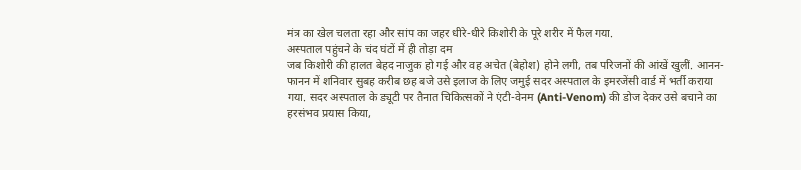मंत्र का खेल चलता रहा और सांप का जहर धीरे-धीरे किशोरी के पूरे शरीर में फैल गया.
अस्पताल पहुंचने के चंद घंटों में ही तोड़ा दम
जब किशोरी की हालत बेहद नाजुक हो गई और वह अचेत (बेहोश) होने लगी, तब परिजनों की आंखें खुलीं. आनन-फानन में शनिवार सुबह करीब छह बजे उसे इलाज के लिए जमुई सदर अस्पताल के इमरजेंसी वार्ड में भर्ती कराया गया. सदर अस्पताल के ड्यूटी पर तैनात चिकित्सकों ने एंटी-वेनम (Anti-Venom) की डोज देकर उसे बचाने का हरसंभव प्रयास किया,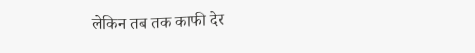लेकिन तब तक काफी देर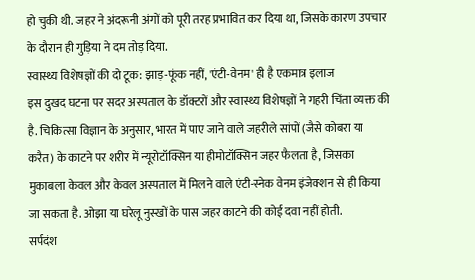हो चुकी थी. जहर ने अंदरूनी अंगों को पूरी तरह प्रभावित कर दिया था, जिसके कारण उपचार के दौरान ही गुड़िया ने दम तोड़ दिया.
स्वास्थ्य विशेषज्ञों की दो टूक: झाड़-फूंक नहीं, 'एंटी-वेनम' ही है एकमात्र इलाज
इस दुखद घटना पर सदर अस्पताल के डॉक्टरों और स्वास्थ्य विशेषज्ञों ने गहरी चिंता व्यक्त की है. चिकित्सा विज्ञान के अनुसार, भारत में पाए जाने वाले जहरीले सांपों (जैसे कोबरा या करैत) के काटने पर शरीर में न्यूरोटॉक्सिन या हीमोटॉक्सिन जहर फैलता है, जिसका मुकाबला केवल और केवल अस्पताल में मिलने वाले एंटी-स्नेक वेनम इंजेक्शन से ही किया जा सकता है. ओझा या घरेलू नुस्खों के पास जहर काटने की कोई दवा नहीं होती.
सर्पदंश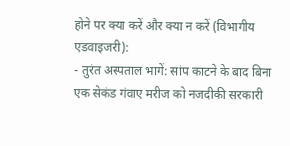होने पर क्या करें और क्या न करें (विभागीय एडवाइजरी):
- तुरंत अस्पताल भागें: सांप काटने के बाद बिना एक सेकंड गंवाए मरीज को नजदीकी सरकारी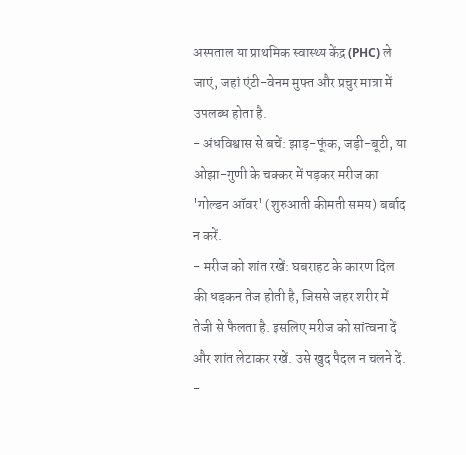अस्पताल या प्राथमिक स्वास्थ्य केंद्र (PHC) ले जाएं, जहां एंटी-वेनम मुफ्त और प्रचुर मात्रा में उपलब्ध होता है.
- अंधविश्वास से बचें: झाड़-फूंक, जड़ी-बूटी, या ओझा-गुणी के चक्कर में पड़कर मरीज का 'गोल्डन ऑवर' (शुरुआती कीमती समय) बर्बाद न करें.
- मरीज को शांत रखें: घबराहट के कारण दिल की धड़कन तेज होती है, जिससे जहर शरीर में तेजी से फैलता है. इसलिए मरीज को सांत्वना दें और शांत लेटाकर रखें. उसे खुद पैदल न चलने दें.
-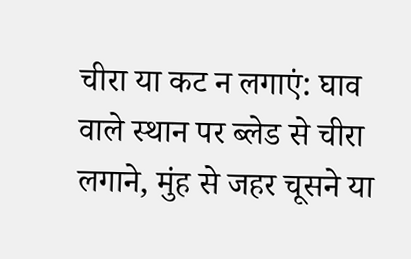चीरा या कट न लगाएं: घाव वाले स्थान पर ब्लेड से चीरा लगाने, मुंह से जहर चूसने या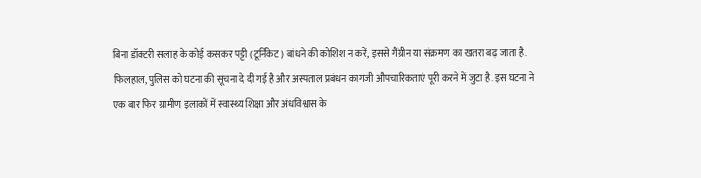बिना डॉक्टरी सलाह के कोई कसकर पट्टी (टूर्निकेट) बांधने की कोशिश न करें, इससे गैंग्रीन या संक्रमण का खतरा बढ़ जाता है.
फिलहाल, पुलिस को घटना की सूचना दे दी गई है और अस्पताल प्रबंधन कागजी औपचारिकताएं पूरी करने में जुटा है. इस घटना ने एक बार फिर ग्रामीण इलाकों में स्वास्थ्य शिक्षा और अंधविश्वास के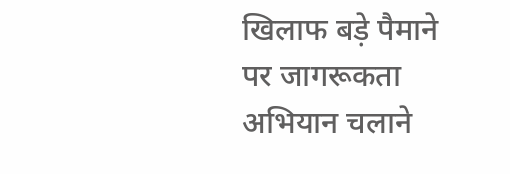खिलाफ बड़े पैमाने पर जागरूकता अभियान चलाने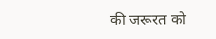की जरूरत को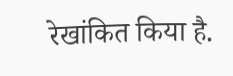रेखांकित किया है.